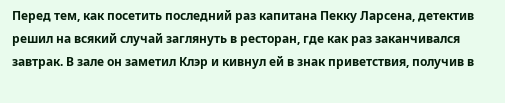Перед тем, как посетить последний раз капитана Пекку Ларсена, детектив решил на всякий случай заглянуть в ресторан, где как раз заканчивался завтрак. В зале он заметил Клэр и кивнул ей в знак приветствия, получив в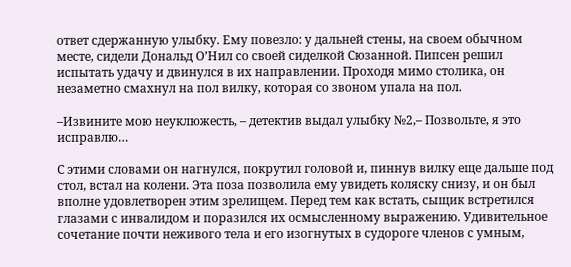ответ сдержанную улыбку. Ему повезло: у дальней стены, на своем обычном месте, сидели Дональд О’Нил со своей сиделкой Сюзанной. Пипсен решил испытать удачу и двинулся в их направлении. Проходя мимо столика, он незаметно смахнул на пол вилку, которая со звоном упала на пол.

–Извините мою неуклюжесть, – детектив выдал улыбку №2,– Позвольте, я это исправлю…

С этими словами он нагнулся, покрутил головой и, пиннув вилку еще дальше под стол, встал на колени. Эта поза позволила ему увидеть коляску снизу, и он был вполне удовлетворен этим зрелищем. Перед тем как встать, сыщик встретился глазами с инвалидом и поразился их осмысленному выражению. Удивительное сочетание почти неживого тела и его изогнутых в судороге членов с умным,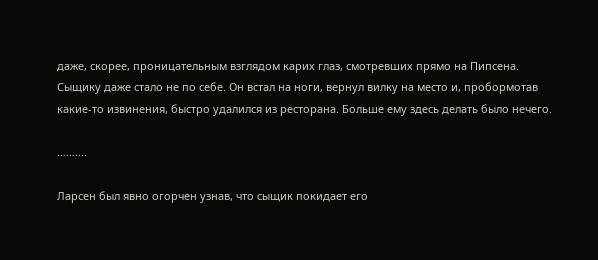даже, скорее, проницательным взглядом карих глаз, смотревших прямо на Пипсена. Сыщику даже стало не по себе. Он встал на ноги, вернул вилку на место и, пробормотав какие-то извинения, быстро удалился из ресторана. Больше ему здесь делать было нечего.

……….

Ларсен был явно огорчен узнав, что сыщик покидает его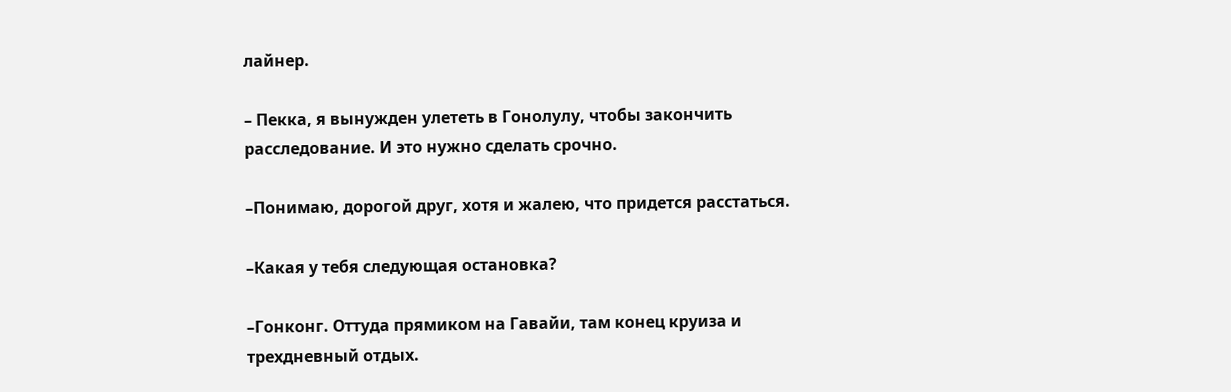лайнер.

– Пекка, я вынужден улететь в Гонолулу, чтобы закончить расследование. И это нужно сделать срочно.

–Понимаю, дорогой друг, хотя и жалею, что придется расстаться.

–Какая у тебя следующая остановка?

–Гонконг. Оттуда прямиком на Гавайи, там конец круиза и трехдневный отдых.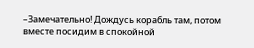–Замечательно! Дождусь корабль там, потом вместе посидим в спокойной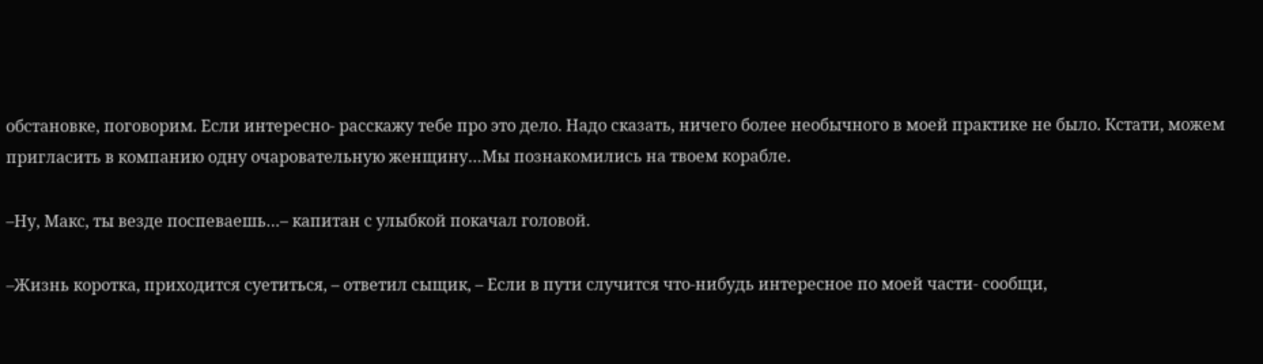обстановке, поговорим. Если интересно- расскажу тебе про это дело. Надо сказать, ничего более необычного в моей практике не было. Кстати, можем пригласить в компанию одну очаровательную женщину…Мы познакомились на твоем корабле.

–Ну, Макс, ты везде поспеваешь…– капитан с улыбкой покачал головой.

–Жизнь коротка, приходится суетиться, – ответил сыщик, – Если в пути случится что-нибудь интересное по моей части- сообщи,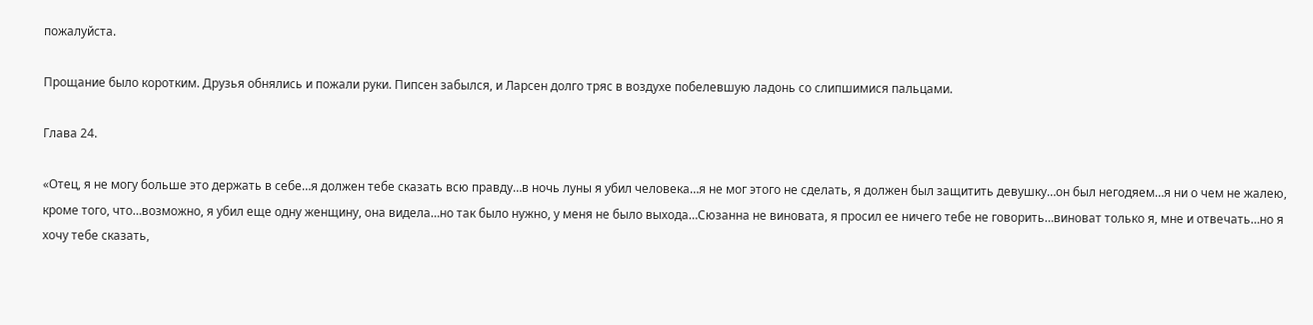пожалуйста.

Прощание было коротким. Друзья обнялись и пожали руки. Пипсен забылся, и Ларсен долго тряс в воздухе побелевшую ладонь со слипшимися пальцами.

Глава 24.

«Отец, я не могу больше это держать в себе…я должен тебе сказать всю правду…в ночь луны я убил человека…я не мог этого не сделать, я должен был защитить девушку…он был негодяем…я ни о чем не жалею, кроме того, что…возможно, я убил еще одну женщину, она видела…но так было нужно, у меня не было выхода…Сюзанна не виновата, я просил ее ничего тебе не говорить…виноват только я, мне и отвечать…но я хочу тебе сказать,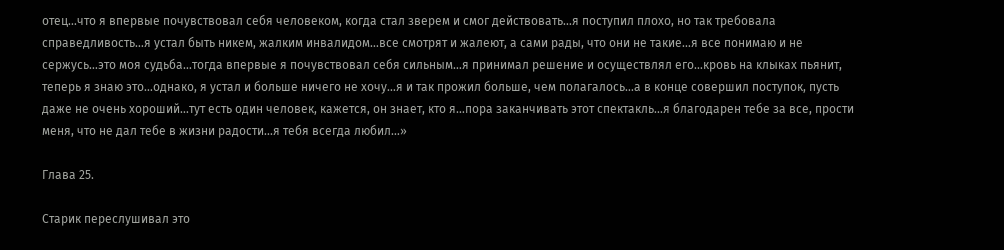отец…что я впервые почувствовал себя человеком, когда стал зверем и смог действовать…я поступил плохо, но так требовала справедливость…я устал быть никем, жалким инвалидом…все смотрят и жалеют, а сами рады, что они не такие…я все понимаю и не сержусь…это моя судьба…тогда впервые я почувствовал себя сильным…я принимал решение и осуществлял его…кровь на клыках пьянит, теперь я знаю это…однако, я устал и больше ничего не хочу…я и так прожил больше, чем полагалось…а в конце совершил поступок, пусть даже не очень хороший…тут есть один человек, кажется, он знает, кто я…пора заканчивать этот спектакль…я благодарен тебе за все, прости меня, что не дал тебе в жизни радости…я тебя всегда любил…»

Глава 25.

Старик переслушивал это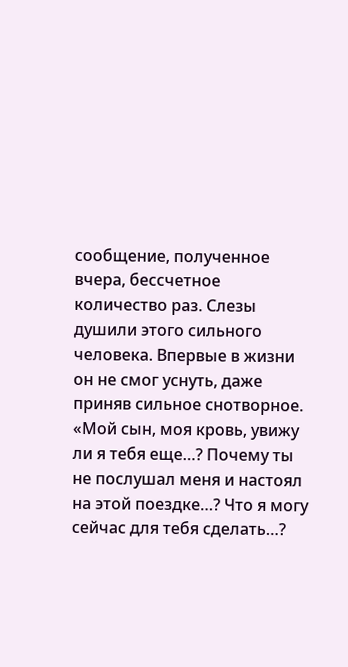сообщение, полученное вчера, бессчетное количество раз. Слезы душили этого сильного человека. Впервые в жизни он не смог уснуть, даже приняв сильное снотворное. «Мой сын, моя кровь, увижу ли я тебя еще…? Почему ты не послушал меня и настоял на этой поездке…? Что я могу сейчас для тебя сделать…?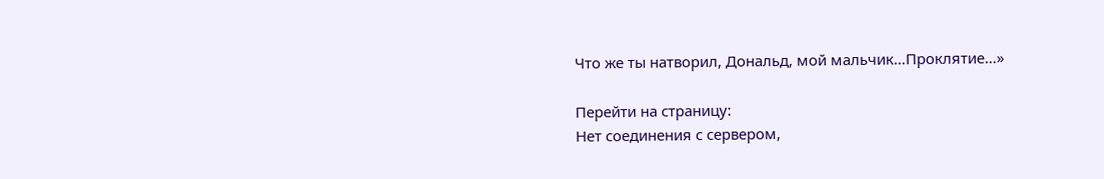Что же ты натворил, Дональд, мой мальчик…Проклятие…»

Перейти на страницу:
Нет соединения с сервером,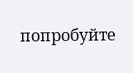попробуйте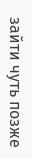зайти чуть позже